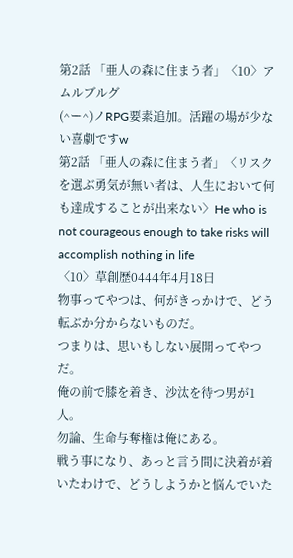第2話 「亜人の森に住まう者」〈10〉アムルブルグ
(^ー^)ノRPG要素追加。活躍の場が少ない喜劇ですw
第2話 「亜人の森に住まう者」〈リスクを選ぶ勇気が無い者は、人生において何も達成することが出来ない〉He who is not courageous enough to take risks will accomplish nothing in life
〈10〉草創歴0444年4月18日
物事ってやつは、何がきっかけで、どう転ぶか分からないものだ。
つまりは、思いもしない展開ってやつだ。
俺の前で膝を着き、沙汰を待つ男が1人。
勿論、生命与奪権は俺にある。
戦う事になり、あっと言う間に決着が着いたわけで、どうしようかと悩んでいた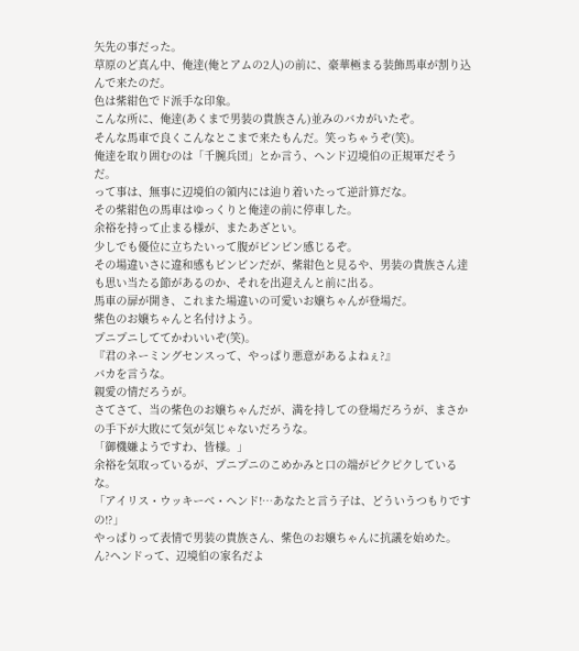矢先の事だった。
草原のど真ん中、俺逹(俺とアムの2人)の前に、豪華極まる装飾馬車が割り込んで来たのだ。
色は紫紺色でド派手な印象。
こんな所に、俺逹(あくまで男装の貴族さん)並みのバカがいたぞ。
そんな馬車で良くこんなとこまで来たもんだ。笑っちゃうぞ(笑)。
俺逹を取り囲むのは「千腕兵団」とか言う、ヘンド辺境伯の正規軍だそうだ。
って事は、無事に辺境伯の領内には辿り着いたって逆計算だな。
その紫紺色の馬車はゆっくりと俺逹の前に停車した。
余裕を持って止まる様が、またあざとい。
少しでも優位に立ちたいって腹がビンビン感じるぞ。
その場違いさに違和感もビンビンだが、紫紺色と見るや、男装の貴族さん逹も思い当たる節があるのか、それを出迎えんと前に出る。
馬車の扉が開き、これまた場違いの可愛いお嬢ちゃんが登場だ。
紫色のお嬢ちゃんと名付けよう。
プニプニしててかわいいぞ(笑)。
『君のネーミングセンスって、やっぱり悪意があるよねぇ?』
バカを言うな。
親愛の情だろうが。
さてさて、当の紫色のお嬢ちゃんだが、満を持しての登場だろうが、まさかの手下が大敗にて気が気じゃないだろうな。
「御機嫌ようですわ、皆様。」
余裕を気取っているが、プニプニのこめかみと口の端がピクピクしているな。
「アイリス・ウッキーべ・ヘンド!…あなたと言う子は、どういうつもりですの!?」
やっぱりって表情で男装の貴族さん、紫色のお嬢ちゃんに抗議を始めた。
ん?ヘンドって、辺境伯の家名だよ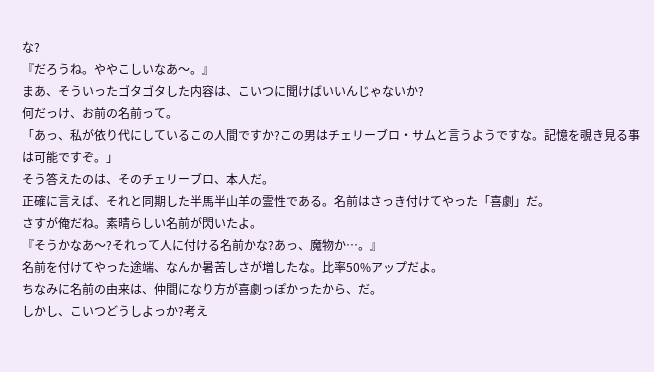な?
『だろうね。ややこしいなあ〜。』
まあ、そういったゴタゴタした内容は、こいつに聞けばいいんじゃないか?
何だっけ、お前の名前って。
「あっ、私が依り代にしているこの人間ですか?この男はチェリーブロ・サムと言うようですな。記憶を覗き見る事は可能ですぞ。」
そう答えたのは、そのチェリーブロ、本人だ。
正確に言えば、それと同期した半馬半山羊の霊性である。名前はさっき付けてやった「喜劇」だ。
さすが俺だね。素晴らしい名前が閃いたよ。
『そうかなあ〜?それって人に付ける名前かな?あっ、魔物か…。』
名前を付けてやった途端、なんか暑苦しさが増したな。比率50%アップだよ。
ちなみに名前の由来は、仲間になり方が喜劇っぽかったから、だ。
しかし、こいつどうしよっか?考え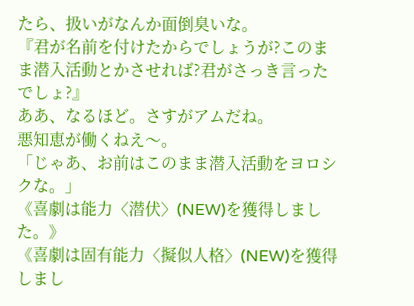たら、扱いがなんか面倒臭いな。
『君が名前を付けたからでしょうが?このまま潜入活動とかさせれば?君がさっき言ったでしょ?』
ああ、なるほど。さすがアムだね。
悪知恵が働くねえ〜。
「じゃあ、お前はこのまま潜入活動をヨロシクな。」
《喜劇は能力〈潜伏〉(NEW)を獲得しました。》
《喜劇は固有能力〈擬似人格〉(NEW)を獲得しまし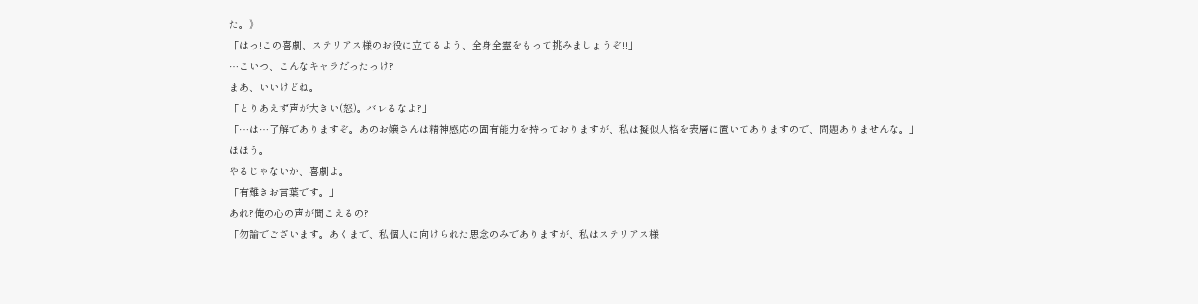た。》
「はっ!この喜劇、ステリアス様のお役に立てるよう、全身全霊をもって挑みましょうぞ!!」
…こいつ、こんなキャラだったっけ?
まあ、いいけどね。
「とりあえず声が大きい(怒)。バレるなよ?」
「…は…了解でありますぞ。あのお嬢さんは精神感応の固有能力を持っておりますが、私は擬似人格を表層に置いてありますので、問題ありませんな。」
ほほう。
やるじゃないか、喜劇よ。
「有難きお言葉です。」
あれ?俺の心の声が聞こえるの?
「勿論でございます。あくまで、私個人に向けられた思念のみでありますが、私はステリアス様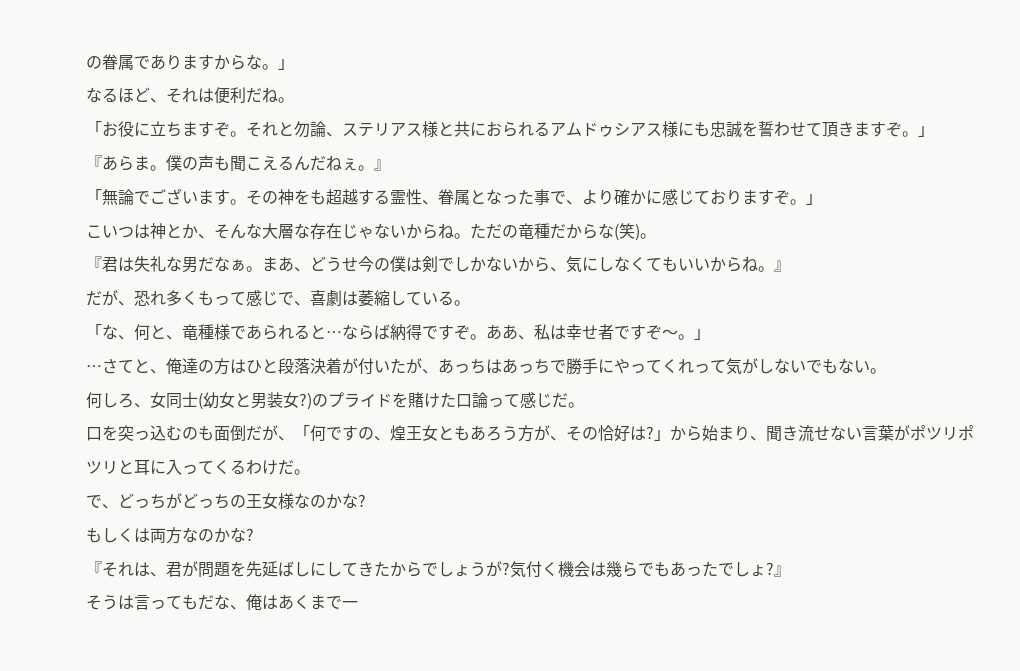の眷属でありますからな。」
なるほど、それは便利だね。
「お役に立ちますぞ。それと勿論、ステリアス様と共におられるアムドゥシアス様にも忠誠を誓わせて頂きますぞ。」
『あらま。僕の声も聞こえるんだねぇ。』
「無論でございます。その神をも超越する霊性、眷属となった事で、より確かに感じておりますぞ。」
こいつは神とか、そんな大層な存在じゃないからね。ただの竜種だからな(笑)。
『君は失礼な男だなぁ。まあ、どうせ今の僕は剣でしかないから、気にしなくてもいいからね。』
だが、恐れ多くもって感じで、喜劇は萎縮している。
「な、何と、竜種様であられると…ならば納得ですぞ。ああ、私は幸せ者ですぞ〜。」
…さてと、俺達の方はひと段落決着が付いたが、あっちはあっちで勝手にやってくれって気がしないでもない。
何しろ、女同士(幼女と男装女?)のプライドを賭けた口論って感じだ。
口を突っ込むのも面倒だが、「何ですの、煌王女ともあろう方が、その恰好は?」から始まり、聞き流せない言葉がポツリポツリと耳に入ってくるわけだ。
で、どっちがどっちの王女様なのかな?
もしくは両方なのかな?
『それは、君が問題を先延ばしにしてきたからでしょうが?気付く機会は幾らでもあったでしょ?』
そうは言ってもだな、俺はあくまで一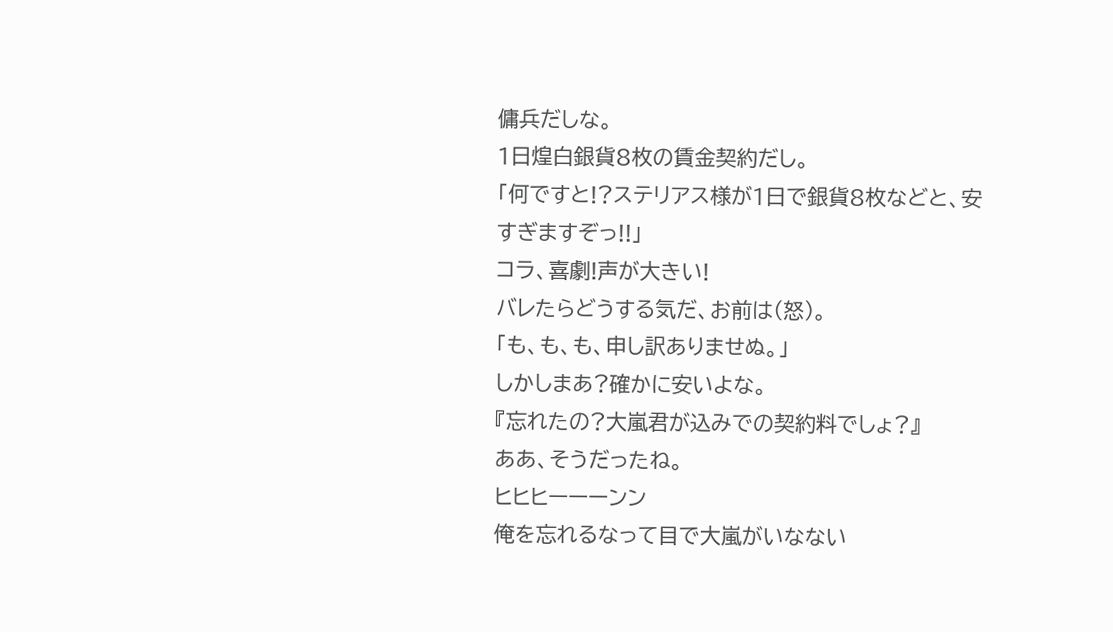傭兵だしな。
1日煌白銀貨8枚の賃金契約だし。
「何ですと!?ステリアス様が1日で銀貨8枚などと、安すぎますぞっ!!」
コラ、喜劇!声が大きい!
バレたらどうする気だ、お前は(怒)。
「も、も、も、申し訳ありませぬ。」
しかしまあ?確かに安いよな。
『忘れたの?大嵐君が込みでの契約料でしょ?』
ああ、そうだったね。
ヒヒヒーーーンン
俺を忘れるなって目で大嵐がいなない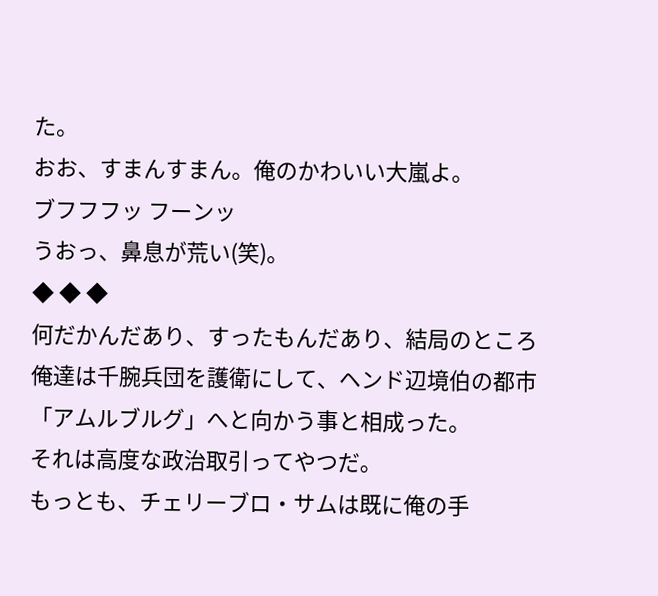た。
おお、すまんすまん。俺のかわいい大嵐よ。
ブフフフッ フーンッ
うおっ、鼻息が荒い(笑)。
◆ ◆ ◆
何だかんだあり、すったもんだあり、結局のところ俺達は千腕兵団を護衛にして、ヘンド辺境伯の都市「アムルブルグ」へと向かう事と相成った。
それは高度な政治取引ってやつだ。
もっとも、チェリーブロ・サムは既に俺の手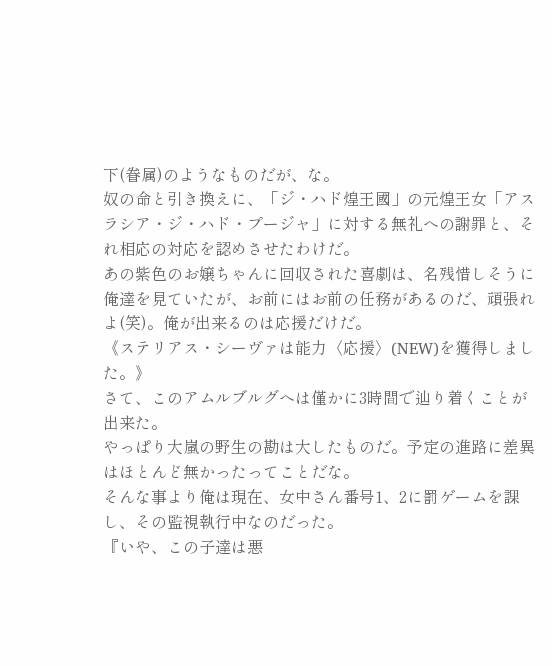下(眷属)のようなものだが、な。
奴の命と引き換えに、「ジ・ハド煌王國」の元煌王女「アスラシア・ジ・ハド・プージャ」に対する無礼への謝罪と、それ相応の対応を認めさせたわけだ。
あの紫色のお嬢ちゃんに回収された喜劇は、名残惜しそうに俺達を見ていたが、お前にはお前の任務があるのだ、頑張れよ(笑)。俺が出来るのは応援だけだ。
《ステリアス・シーヴァは能力〈応援〉(NEW)を獲得しました。》
さて、このアムルブルグへは僅かに3時間で辿り着くことが出来た。
やっぱり大嵐の野生の勘は大したものだ。予定の進路に差異はほとんど無かったってことだな。
そんな事より俺は現在、女中さん番号1、2に罰ゲームを課し、その監視執行中なのだった。
『いや、この子達は悪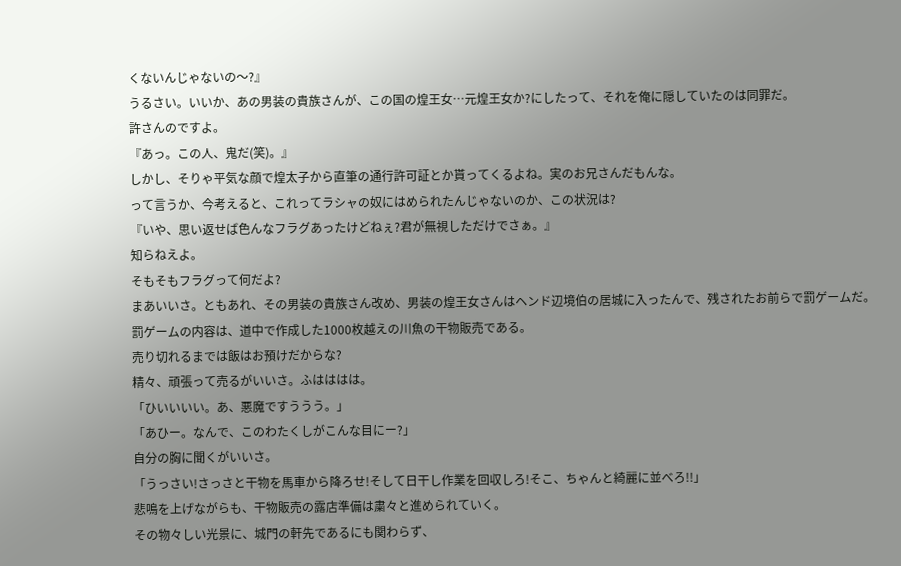くないんじゃないの〜?』
うるさい。いいか、あの男装の貴族さんが、この国の煌王女…元煌王女か?にしたって、それを俺に隠していたのは同罪だ。
許さんのですよ。
『あっ。この人、鬼だ(笑)。』
しかし、そりゃ平気な顔で煌太子から直筆の通行許可証とか貰ってくるよね。実のお兄さんだもんな。
って言うか、今考えると、これってラシャの奴にはめられたんじゃないのか、この状況は?
『いや、思い返せば色んなフラグあったけどねぇ?君が無視しただけでさぁ。』
知らねえよ。
そもそもフラグって何だよ?
まあいいさ。ともあれ、その男装の貴族さん改め、男装の煌王女さんはヘンド辺境伯の居城に入ったんで、残されたお前らで罰ゲームだ。
罰ゲームの内容は、道中で作成した1000枚越えの川魚の干物販売である。
売り切れるまでは飯はお預けだからな?
精々、頑張って売るがいいさ。ふはははは。
「ひいいいい。あ、悪魔ですううう。」
「あひー。なんで、このわたくしがこんな目にー?」
自分の胸に聞くがいいさ。
「うっさい!さっさと干物を馬車から降ろせ!そして日干し作業を回収しろ!そこ、ちゃんと綺麗に並べろ!!」
悲鳴を上げながらも、干物販売の露店準備は粛々と進められていく。
その物々しい光景に、城門の軒先であるにも関わらず、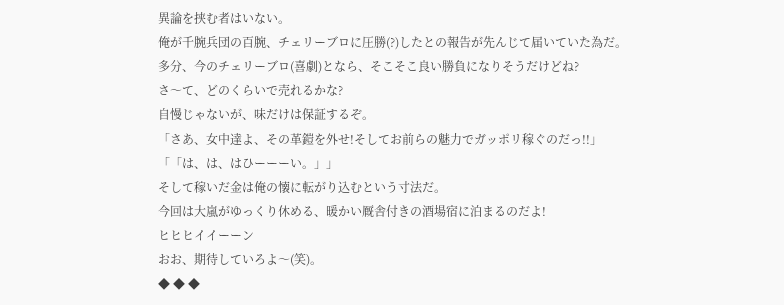異論を挟む者はいない。
俺が千腕兵団の百腕、チェリーブロに圧勝(?)したとの報告が先んじて届いていた為だ。
多分、今のチェリーブロ(喜劇)となら、そこそこ良い勝負になりそうだけどね?
さ〜て、どのくらいで売れるかな?
自慢じゃないが、味だけは保証するぞ。
「さあ、女中達よ、その革鎧を外せ!そしてお前らの魅力でガッポリ稼ぐのだっ!!」
「「は、は、はひーーーい。」」
そして稼いだ金は俺の懐に転がり込むという寸法だ。
今回は大嵐がゆっくり休める、暖かい厩舎付きの酒場宿に泊まるのだよ!
ヒヒヒイイーーン
おお、期待していろよ〜(笑)。
◆ ◆ ◆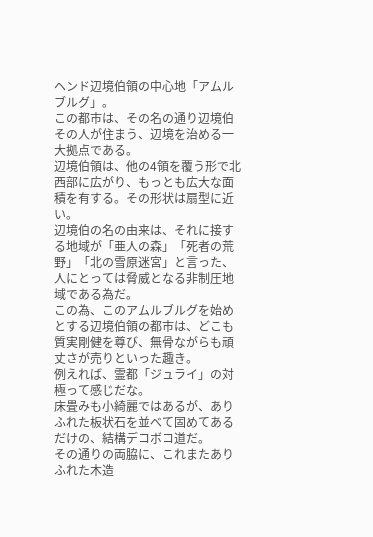ヘンド辺境伯領の中心地「アムルブルグ」。
この都市は、その名の通り辺境伯その人が住まう、辺境を治める一大拠点である。
辺境伯領は、他の4領を覆う形で北西部に広がり、もっとも広大な面積を有する。その形状は扇型に近い。
辺境伯の名の由来は、それに接する地域が「亜人の森」「死者の荒野」「北の雪原迷宮」と言った、人にとっては脅威となる非制圧地域である為だ。
この為、このアムルブルグを始めとする辺境伯領の都市は、どこも質実剛健を尊び、無骨ながらも頑丈さが売りといった趣き。
例えれば、霊都「ジュライ」の対極って感じだな。
床畳みも小綺麗ではあるが、ありふれた板状石を並べて固めてあるだけの、結構デコボコ道だ。
その通りの両脇に、これまたありふれた木造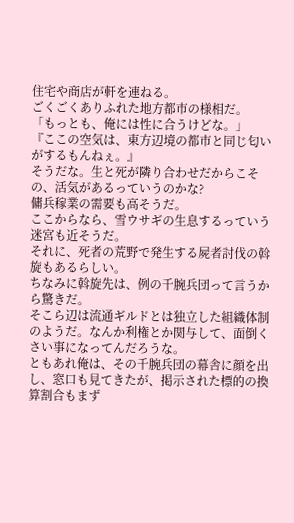住宅や商店が軒を連ねる。
ごくごくありふれた地方都市の様相だ。
「もっとも、俺には性に合うけどな。」
『ここの空気は、東方辺境の都市と同じ匂いがするもんねぇ。』
そうだな。生と死が隣り合わせだからこその、活気があるっていうのかな?
傭兵稼業の需要も高そうだ。
ここからなら、雪ウサギの生息するっていう迷宮も近そうだ。
それに、死者の荒野で発生する屍者討伐の斡旋もあるらしい。
ちなみに斡旋先は、例の千腕兵団って言うから驚きだ。
そこら辺は流通ギルドとは独立した組織体制のようだ。なんか利権とか関与して、面倒くさい事になってんだろうな。
ともあれ俺は、その千腕兵団の幕舎に顔を出し、窓口も見てきたが、掲示された標的の換算割合もまず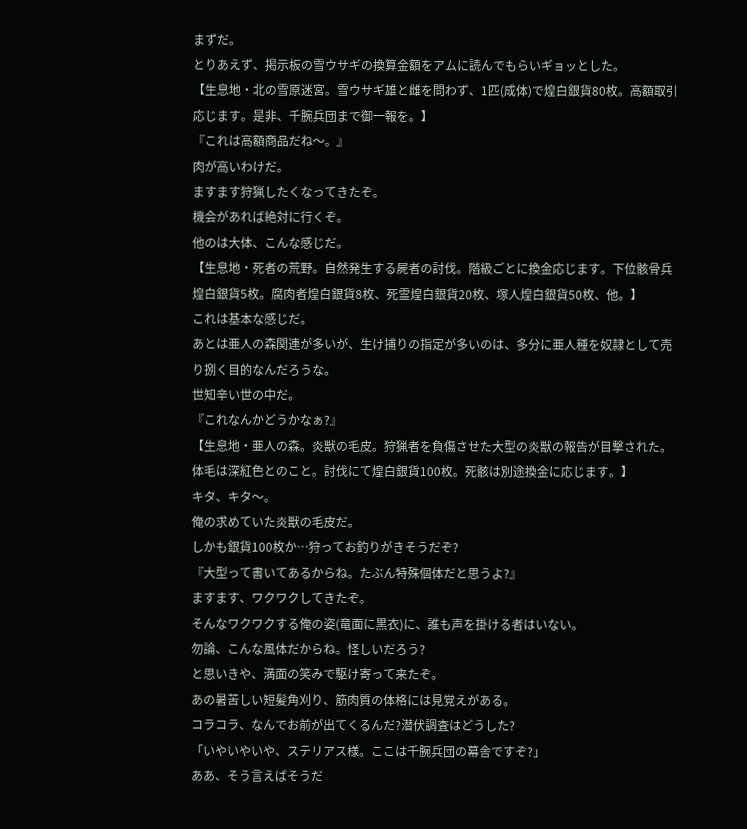まずだ。
とりあえず、掲示板の雪ウサギの換算金額をアムに読んでもらいギョッとした。
【生息地・北の雪原迷宮。雪ウサギ雄と雌を問わず、1匹(成体)で煌白銀貨80枚。高額取引応じます。是非、千腕兵団まで御一報を。】
『これは高額商品だね〜。』
肉が高いわけだ。
ますます狩猟したくなってきたぞ。
機会があれば絶対に行くぞ。
他のは大体、こんな感じだ。
【生息地・死者の荒野。自然発生する屍者の討伐。階級ごとに換金応じます。下位骸骨兵煌白銀貨5枚。腐肉者煌白銀貨8枚、死霊煌白銀貨20枚、塚人煌白銀貨50枚、他。】
これは基本な感じだ。
あとは亜人の森関連が多いが、生け捕りの指定が多いのは、多分に亜人種を奴隷として売り捌く目的なんだろうな。
世知辛い世の中だ。
『これなんかどうかなぁ?』
【生息地・亜人の森。炎獣の毛皮。狩猟者を負傷させた大型の炎獣の報告が目撃された。体毛は深紅色とのこと。討伐にて煌白銀貨100枚。死骸は別途換金に応じます。】
キタ、キタ〜。
俺の求めていた炎獣の毛皮だ。
しかも銀貨100枚か…狩ってお釣りがきそうだぞ?
『大型って書いてあるからね。たぶん特殊個体だと思うよ?』
ますます、ワクワクしてきたぞ。
そんなワクワクする俺の姿(竜面に黒衣)に、誰も声を掛ける者はいない。
勿論、こんな風体だからね。怪しいだろう?
と思いきや、満面の笑みで駆け寄って来たぞ。
あの暑苦しい短髪角刈り、筋肉質の体格には見覚えがある。
コラコラ、なんでお前が出てくるんだ?潜伏調査はどうした?
「いやいやいや、ステリアス様。ここは千腕兵団の幕舎ですぞ?」
ああ、そう言えばそうだ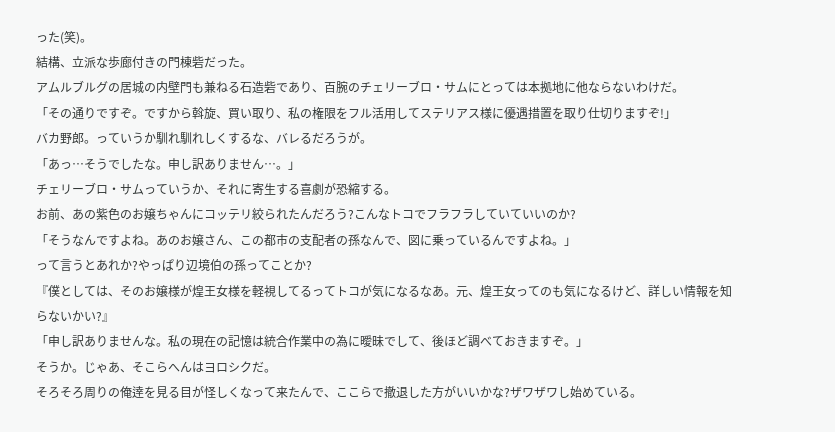った(笑)。
結構、立派な歩廊付きの門棟砦だった。
アムルブルグの居城の内壁門も兼ねる石造砦であり、百腕のチェリーブロ・サムにとっては本拠地に他ならないわけだ。
「その通りですぞ。ですから斡旋、買い取り、私の権限をフル活用してステリアス様に優遇措置を取り仕切りますぞ!」
バカ野郎。っていうか馴れ馴れしくするな、バレるだろうが。
「あっ…そうでしたな。申し訳ありません…。」
チェリーブロ・サムっていうか、それに寄生する喜劇が恐縮する。
お前、あの紫色のお嬢ちゃんにコッテリ絞られたんだろう?こんなトコでフラフラしていていいのか?
「そうなんですよね。あのお嬢さん、この都市の支配者の孫なんで、図に乗っているんですよね。」
って言うとあれか?やっぱり辺境伯の孫ってことか?
『僕としては、そのお嬢様が煌王女様を軽視してるってトコが気になるなあ。元、煌王女ってのも気になるけど、詳しい情報を知らないかい?』
「申し訳ありませんな。私の現在の記憶は統合作業中の為に曖昧でして、後ほど調べておきますぞ。」
そうか。じゃあ、そこらへんはヨロシクだ。
そろそろ周りの俺逹を見る目が怪しくなって来たんで、ここらで撤退した方がいいかな?ザワザワし始めている。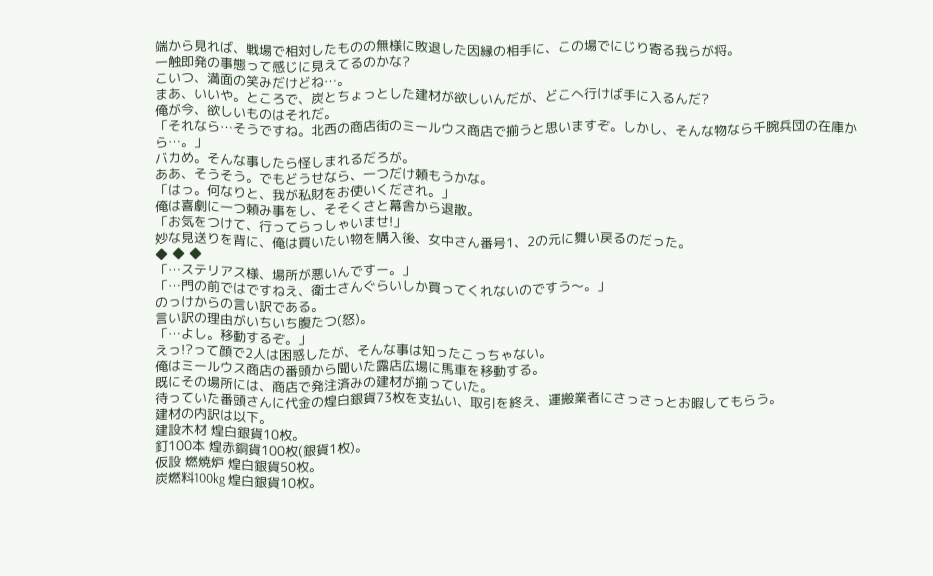端から見れば、戦場で相対したものの無様に敗退した因縁の相手に、この場でにじり寄る我らが将。
一触即発の事態って感じに見えてるのかな?
こいつ、満面の笑みだけどね…。
まあ、いいや。ところで、炭とちょっとした建材が欲しいんだが、どこへ行けば手に入るんだ?
俺が今、欲しいものはそれだ。
「それなら…そうですね。北西の商店街のミールウス商店で揃うと思いますぞ。しかし、そんな物なら千腕兵団の在庫から…。」
バカめ。そんな事したら怪しまれるだろが。
ああ、そうそう。でもどうせなら、一つだけ頼もうかな。
「はっ。何なりと、我が私財をお使いくだされ。」
俺は喜劇に一つ頼み事をし、そそくさと幕舎から退散。
「お気をつけて、行ってらっしゃいませ!」
妙な見送りを背に、俺は買いたい物を購入後、女中さん番号1、2の元に舞い戻るのだった。
◆ ◆ ◆
「…ステリアス様、場所が悪いんですー。」
「…門の前ではですねえ、衛士さんぐらいしか買ってくれないのですう〜。」
のっけからの言い訳である。
言い訳の理由がいちいち腹たつ(怒)。
「…よし。移動するぞ。」
えっ!?って顔で2人は困惑したが、そんな事は知ったこっちゃない。
俺はミールウス商店の番頭から聞いた露店広場に馬車を移動する。
既にその場所には、商店で発注済みの建材が揃っていた。
待っていた番頭さんに代金の煌白銀貨73枚を支払い、取引を終え、運搬業者にさっさっとお暇してもらう。
建材の内訳は以下。
建設木材 煌白銀貨10枚。
釘100本 煌赤銅貨100枚(銀貨1枚)。
仮設 燃焼炉 煌白銀貨50枚。
炭燃料100kg 煌白銀貨10枚。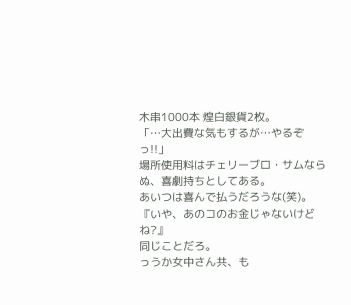木串1000本 煌白銀貨2枚。
「…大出費な気もするが…やるぞっ!!」
場所使用料はチェリーブロ・サムならぬ、喜劇持ちとしてある。
あいつは喜んで払うだろうな(笑)。
『いや、あのコのお金じゃないけどね?』
同じことだろ。
っうか女中さん共、も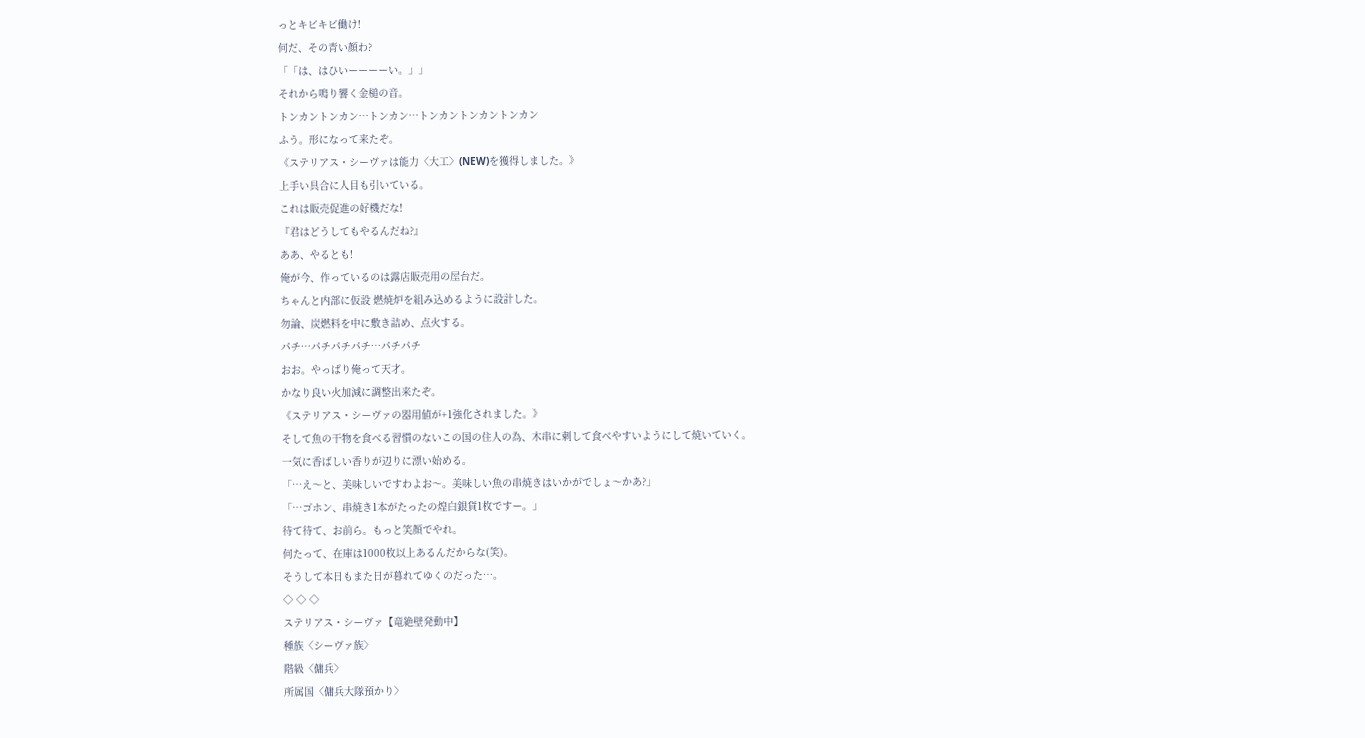っとキビキビ働け!
何だ、その青い顔わ?
「「は、はひいーーーーい。」」
それから鳴り響く金槌の音。
トンカントンカン…トンカン…トンカントンカントンカン
ふう。形になって来たぞ。
《ステリアス・シーヴァは能力〈大工〉(NEW)を獲得しました。》
上手い具合に人目も引いている。
これは販売促進の好機だな!
『君はどうしてもやるんだね?』
ああ、やるとも!
俺が今、作っているのは露店販売用の屋台だ。
ちゃんと内部に仮設 燃焼炉を組み込めるように設計した。
勿論、炭燃料を中に敷き詰め、点火する。
パチ…パチパチパチ…パチパチ
おお。やっぱり俺って天才。
かなり良い火加減に調整出来たぞ。
《ステリアス・シーヴァの器用値が+1強化されました。》
そして魚の干物を食べる習慣のないこの国の住人の為、木串に刺して食べやすいようにして焼いていく。
一気に香ばしい香りが辺りに漂い始める。
「…え〜と、美味しいですわよお〜。美味しい魚の串焼きはいかがでしょ〜かあ?」
「…ゴホン、串焼き1本がたったの煌白銀貨1枚ですー。」
待て待て、お前ら。もっと笑顔でやれ。
何たって、在庫は1000枚以上あるんだからな(笑)。
そうして本日もまた日が暮れてゆくのだった…。
◇ ◇ ◇
ステリアス・シーヴァ【竜絶壁発動中】
種族〈シーヴァ族〉
階級〈傭兵〉
所属国〈傭兵大隊預かり〉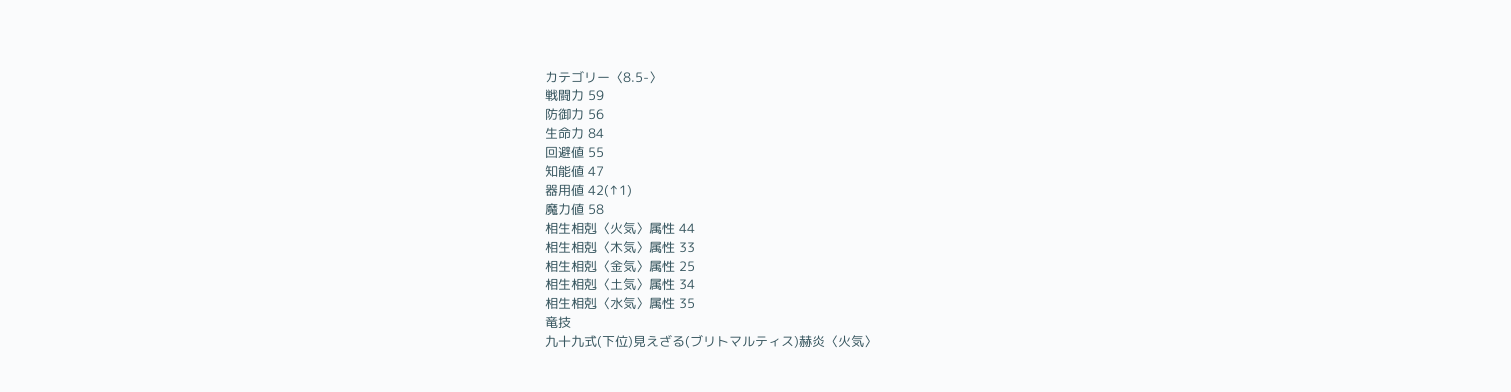カテゴリー〈8.5-〉
戦闘力 59
防御力 56
生命力 84
回避値 55
知能値 47
器用値 42(↑1)
魔力値 58
相生相剋〈火気〉属性 44
相生相剋〈木気〉属性 33
相生相剋〈金気〉属性 25
相生相剋〈土気〉属性 34
相生相剋〈水気〉属性 35
竜技
九十九式(下位)見えざる(ブリトマルティス)赫炎〈火気〉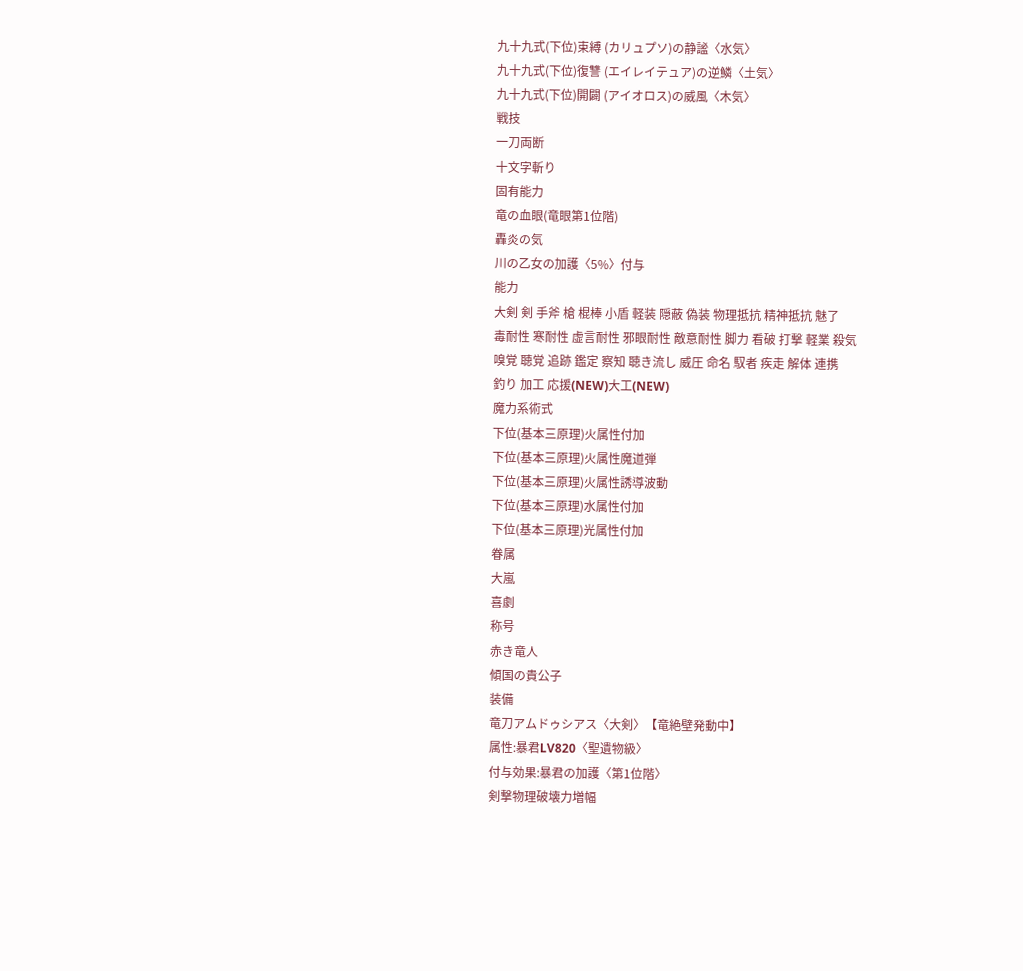九十九式(下位)束縛 (カリュプソ)の静謐〈水気〉
九十九式(下位)復讐 (エイレイテュア)の逆鱗〈土気〉
九十九式(下位)開闢 (アイオロス)の威風〈木気〉
戦技
一刀両断
十文字斬り
固有能力
竜の血眼(竜眼第1位階)
轟炎の気
川の乙女の加護〈5%〉付与
能力
大剣 剣 手斧 槍 棍棒 小盾 軽装 隠蔽 偽装 物理抵抗 精神抵抗 魅了
毒耐性 寒耐性 虚言耐性 邪眼耐性 敵意耐性 脚力 看破 打撃 軽業 殺気
嗅覚 聴覚 追跡 鑑定 察知 聴き流し 威圧 命名 馭者 疾走 解体 連携
釣り 加工 応援(NEW)大工(NEW)
魔力系術式
下位(基本三原理)火属性付加
下位(基本三原理)火属性魔道弾
下位(基本三原理)火属性誘導波動
下位(基本三原理)水属性付加
下位(基本三原理)光属性付加
眷属
大嵐
喜劇
称号
赤き竜人
傾国の貴公子
装備
竜刀アムドゥシアス〈大剣〉【竜絶壁発動中】
属性:暴君LV820〈聖遺物級〉
付与効果:暴君の加護〈第1位階〉
剣撃物理破壊力増幅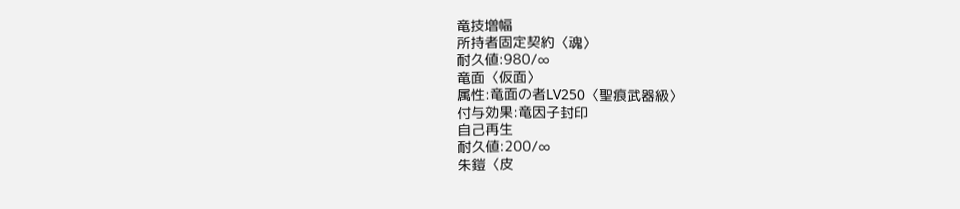竜技増幅
所持者固定契約〈魂〉
耐久値:980/∞
竜面〈仮面〉
属性:竜面の者LV250〈聖痕武器級〉
付与効果:竜因子封印
自己再生
耐久値:200/∞
朱鎧〈皮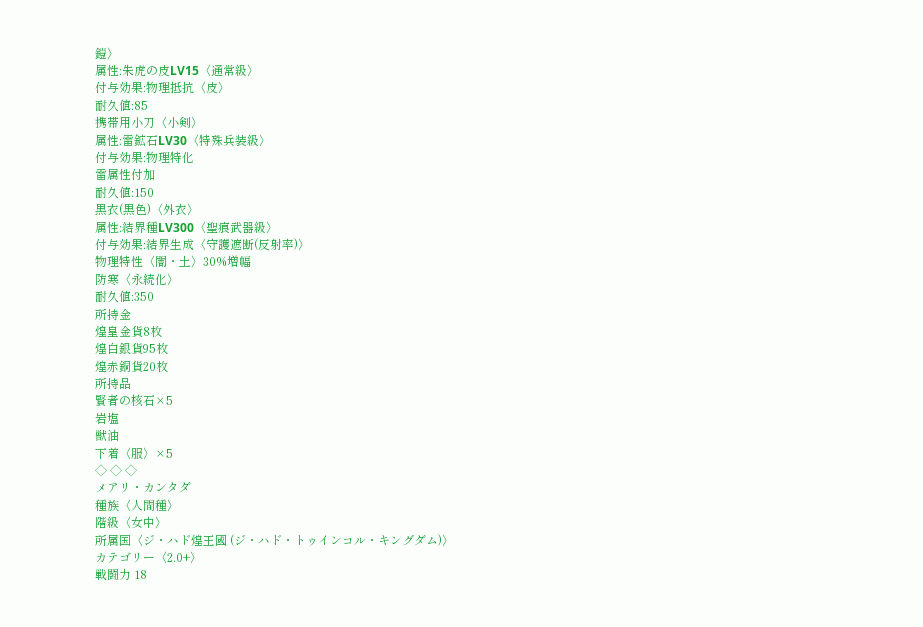鎧〉
属性:朱虎の皮LV15〈通常級〉
付与効果:物理抵抗〈皮〉
耐久値:85
携帯用小刀〈小剣〉
属性:雷鉱石LV30〈特殊兵装級〉
付与効果:物理特化
雷属性付加
耐久値:150
黒衣(黒色)〈外衣〉
属性:結界種LV300〈聖痕武器級〉
付与効果:結界生成〈守護遮断(反射率)〉
物理特性〈闇・土〉30%増幅
防寒〈永続化〉
耐久値:350
所持金
煌皇金貨8枚
煌白銀貨95枚
煌赤銅貨20枚
所持品
賢者の核石×5
岩塩
獣油
下着〈服〉×5
◇ ◇ ◇
メアリ・カンタダ
種族〈人間種〉
階級〈女中〉
所属国〈ジ・ハド煌王國 (ジ・ハド・トゥインコル・キングダム)〉
カテゴリー〈2.0+〉
戦闘力 18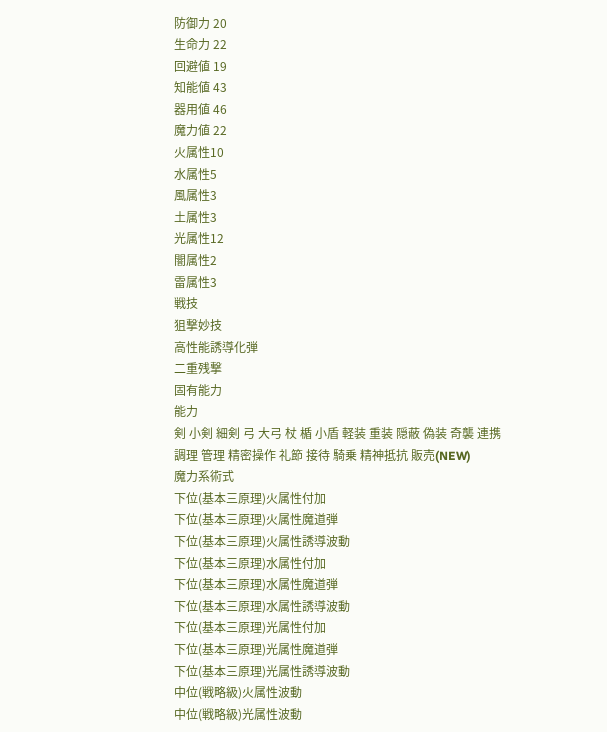防御力 20
生命力 22
回避値 19
知能値 43
器用値 46
魔力値 22
火属性10
水属性5
風属性3
土属性3
光属性12
闇属性2
雷属性3
戦技
狙撃妙技
高性能誘導化弾
二重残撃
固有能力
能力
剣 小剣 細剣 弓 大弓 杖 楯 小盾 軽装 重装 隠蔽 偽装 奇襲 連携
調理 管理 精密操作 礼節 接待 騎乗 精神抵抗 販売(NEW)
魔力系術式
下位(基本三原理)火属性付加
下位(基本三原理)火属性魔道弾
下位(基本三原理)火属性誘導波動
下位(基本三原理)水属性付加
下位(基本三原理)水属性魔道弾
下位(基本三原理)水属性誘導波動
下位(基本三原理)光属性付加
下位(基本三原理)光属性魔道弾
下位(基本三原理)光属性誘導波動
中位(戦略級)火属性波動
中位(戦略級)光属性波動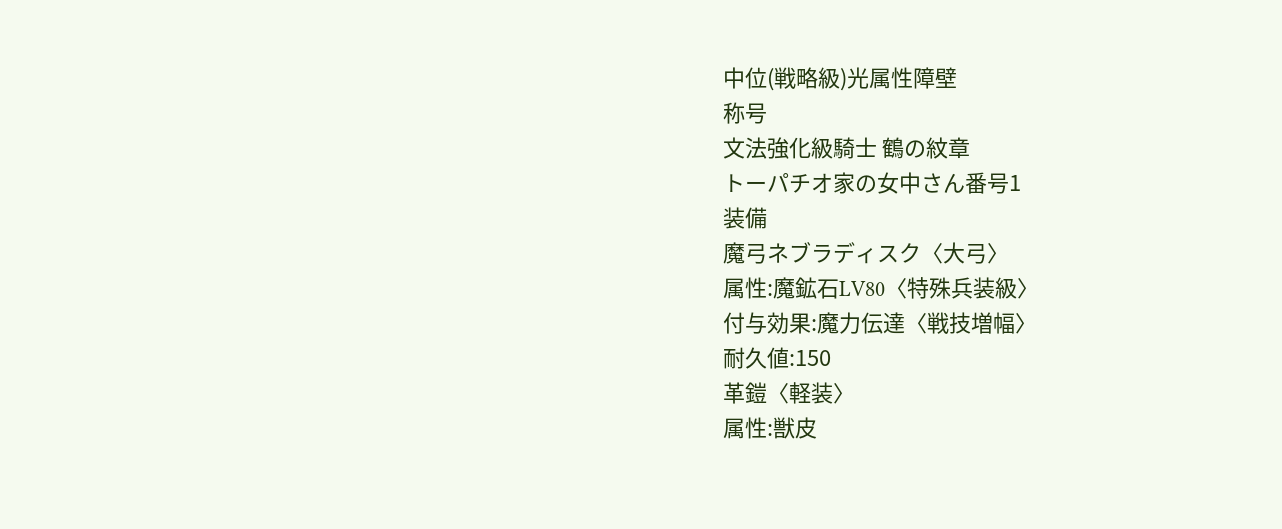中位(戦略級)光属性障壁
称号
文法強化級騎士 鶴の紋章
トーパチオ家の女中さん番号1
装備
魔弓ネブラディスク〈大弓〉
属性:魔鉱石LV80〈特殊兵装級〉
付与効果:魔力伝達〈戦技増幅〉
耐久値:150
革鎧〈軽装〉
属性:獣皮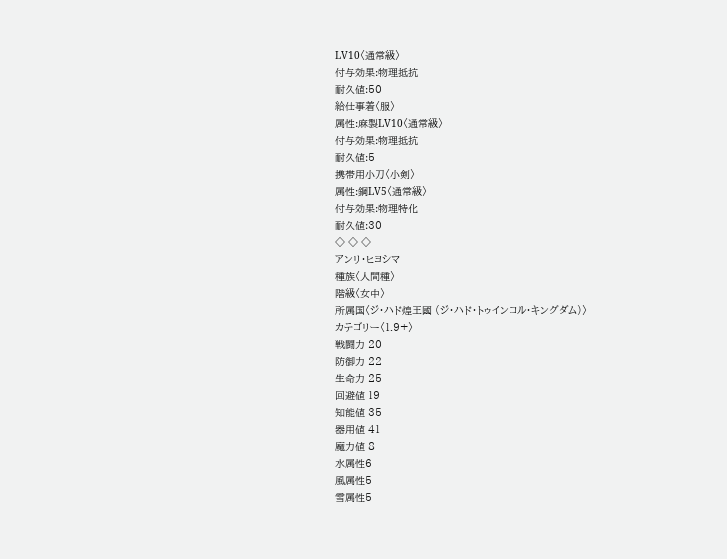LV10〈通常級〉
付与効果:物理抵抗
耐久値:50
給仕事着〈服〉
属性:麻製LV10〈通常級〉
付与効果:物理抵抗
耐久値:5
携帯用小刀〈小剣〉
属性:鋼LV5〈通常級〉
付与効果:物理特化
耐久値:30
◇ ◇ ◇
アンリ・ヒヨシマ
種族〈人間種〉
階級〈女中〉
所属国〈ジ・ハド煌王國 (ジ・ハド・トゥインコル・キングダム)〉
カテゴリー〈1.9+〉
戦闘力 20
防御力 22
生命力 25
回避値 19
知能値 35
器用値 41
魔力値 8
水属性6
風属性5
雪属性5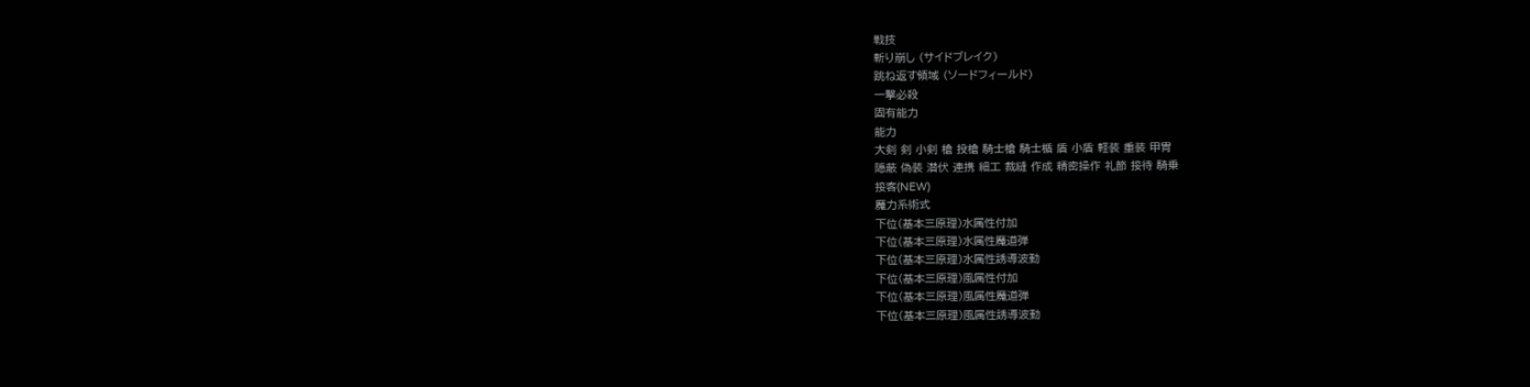戦技
斬り崩し (サイドブレイク)
跳ね返す領域 (ソードフィールド)
一撃必殺
固有能力
能力
大剣 剣 小剣 槍 投槍 騎士槍 騎士楯 盾 小盾 軽装 重装 甲冑
隠蔽 偽装 潜伏 連携 細工 裁縫 作成 精密操作 礼節 接待 騎乗
接客(NEW)
魔力系術式
下位(基本三原理)水属性付加
下位(基本三原理)水属性魔道弾
下位(基本三原理)水属性誘導波動
下位(基本三原理)風属性付加
下位(基本三原理)風属性魔道弾
下位(基本三原理)風属性誘導波動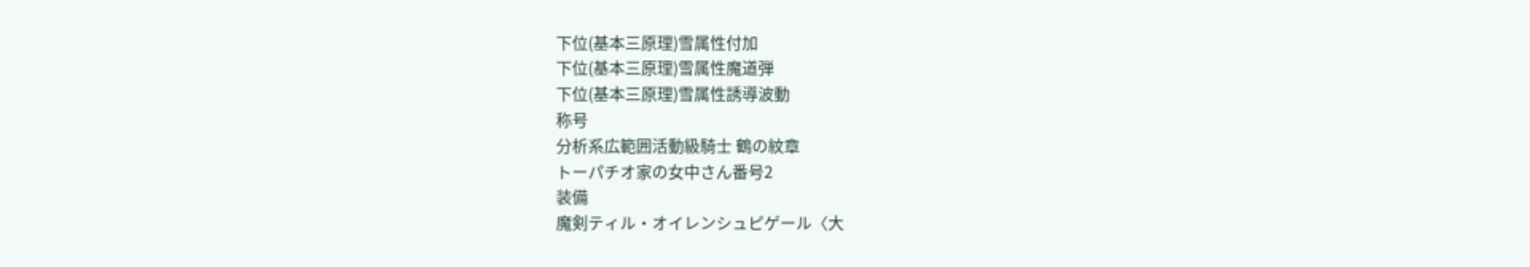下位(基本三原理)雪属性付加
下位(基本三原理)雪属性魔道弾
下位(基本三原理)雪属性誘導波動
称号
分析系広範囲活動級騎士 鶴の紋章
トーパチオ家の女中さん番号2
装備
魔剣ティル・オイレンシュピゲール〈大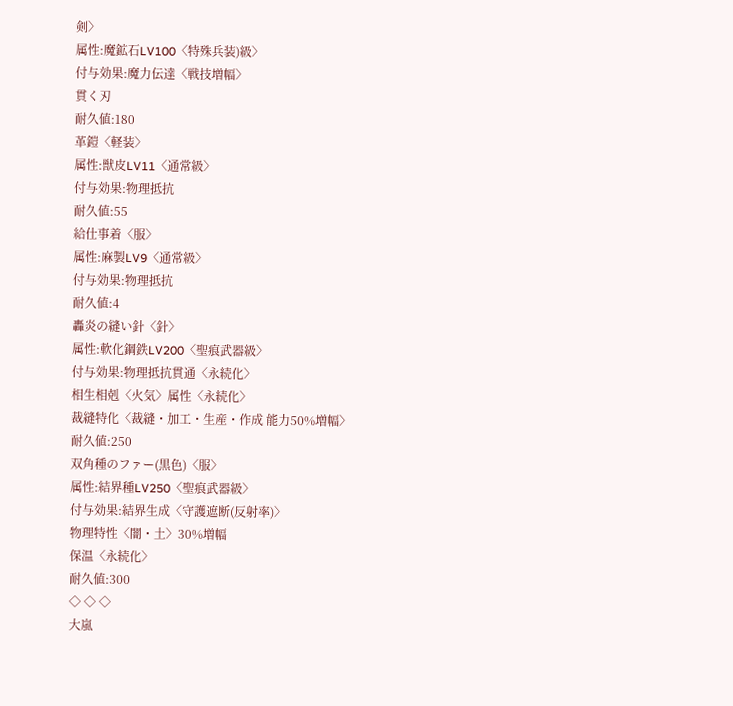剣〉
属性:魔鉱石LV100〈特殊兵装)級〉
付与効果:魔力伝達〈戦技増幅〉
貫く刃
耐久値:180
革鎧〈軽装〉
属性:獣皮LV11〈通常級〉
付与効果:物理抵抗
耐久値:55
給仕事着〈服〉
属性:麻製LV9〈通常級〉
付与効果:物理抵抗
耐久値:4
轟炎の縫い針〈針〉
属性:軟化鋼鉄LV200〈聖痕武器級〉
付与効果:物理抵抗貫通〈永続化〉
相生相剋〈火気〉属性〈永続化〉
裁縫特化〈裁縫・加工・生産・作成 能力50%増幅〉
耐久値:250
双角種のファー(黒色)〈服〉
属性:結界種LV250〈聖痕武器級〉
付与効果:結界生成〈守護遮断(反射率)〉
物理特性〈闇・土〉30%増幅
保温〈永続化〉
耐久値:300
◇ ◇ ◇
大嵐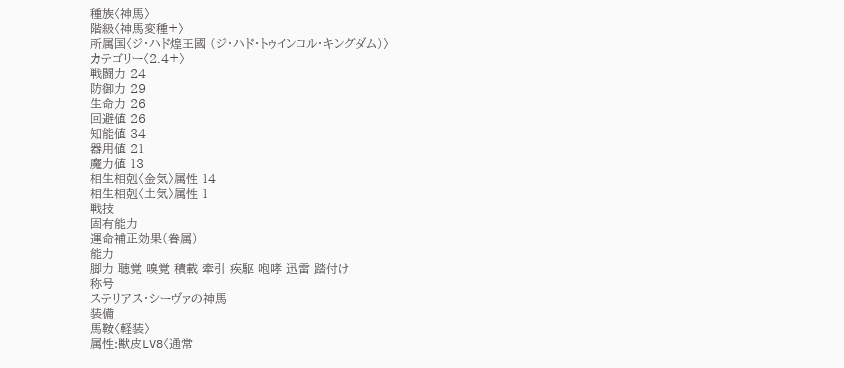種族〈神馬〉
階級〈神馬変種+〉
所属国〈ジ・ハド煌王國 (ジ・ハド・トゥインコル・キングダム)〉
カテゴリー〈2.4+〉
戦闘力 24
防御力 29
生命力 26
回避値 26
知能値 34
器用値 21
魔力値 13
相生相剋〈金気〉属性 14
相生相剋〈土気〉属性 1
戦技
固有能力
運命補正効果(眷属)
能力
脚力 聴覚 嗅覚 積載 牽引 疾駆 咆哮 迅雷 踏付け
称号
ステリアス・シーヴァの神馬
装備
馬鞍〈軽装〉
属性:獣皮LV8〈通常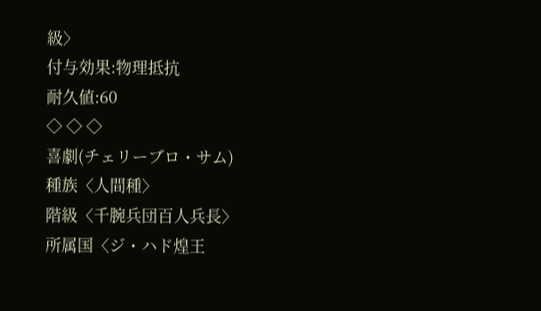級〉
付与効果:物理抵抗
耐久値:60
◇ ◇ ◇
喜劇(チェリーブロ・サム)
種族〈人間種〉
階級〈千腕兵団百人兵長〉
所属国〈ジ・ハド煌王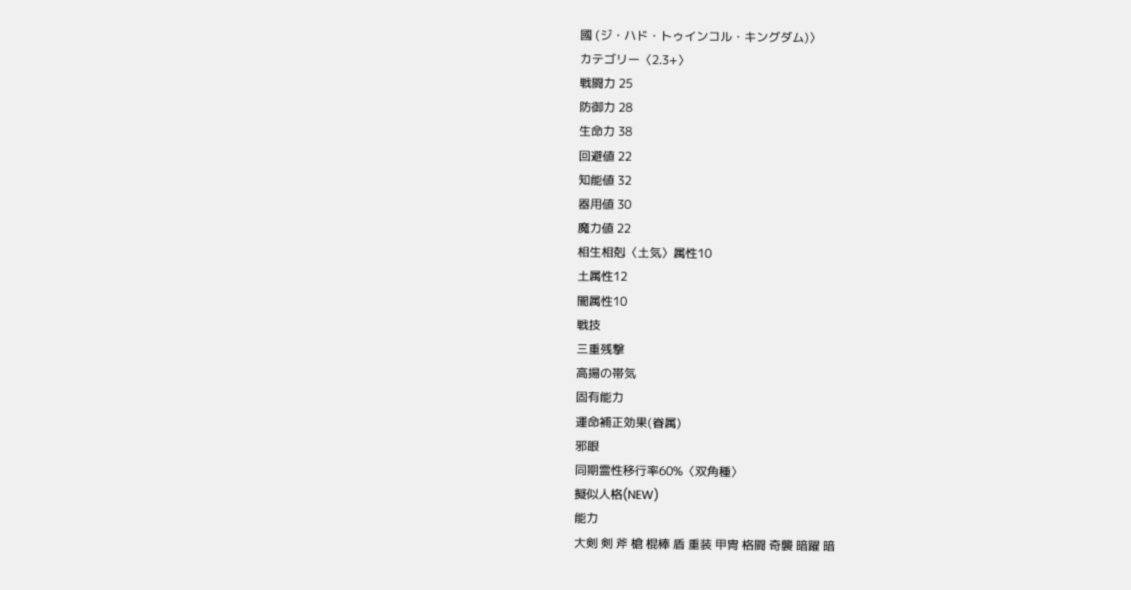國 (ジ・ハド・トゥインコル・キングダム)〉
カテゴリー〈2.3+〉
戦闘力 25
防御力 28
生命力 38
回避値 22
知能値 32
器用値 30
魔力値 22
相生相剋〈土気〉属性10
土属性12
闇属性10
戦技
三重残撃
高揚の帯気
固有能力
運命補正効果(眷属)
邪眼
同期霊性移行率60%〈双角種〉
擬似人格(NEW)
能力
大剣 剣 斧 槍 棍棒 盾 重装 甲冑 格闘 奇襲 暗躍 暗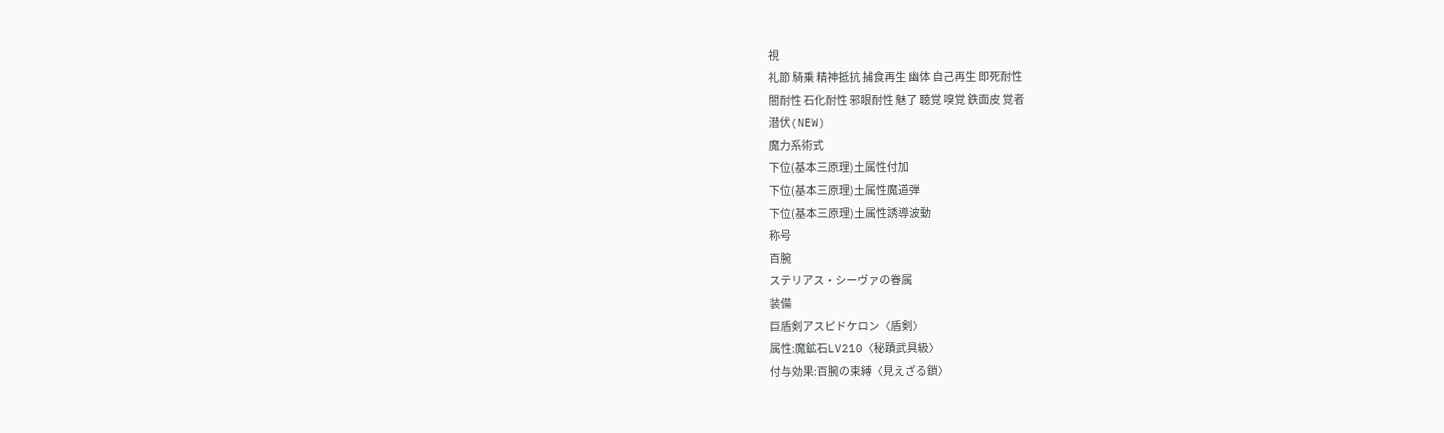視
礼節 騎乗 精神抵抗 捕食再生 幽体 自己再生 即死耐性
闇耐性 石化耐性 邪眼耐性 魅了 聴覚 嗅覚 鉄面皮 覚者
潜伏(NEW)
魔力系術式
下位(基本三原理)土属性付加
下位(基本三原理)土属性魔道弾
下位(基本三原理)土属性誘導波動
称号
百腕
ステリアス・シーヴァの眷属
装備
巨盾剣アスピドケロン〈盾剣〉
属性:魔鉱石LV210〈秘蹟武具級〉
付与効果:百腕の束縛〈見えざる鎖〉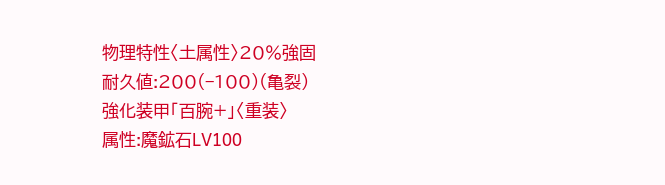物理特性〈土属性〉20%強固
耐久値:200(−100)(亀裂)
強化装甲「百腕+」〈重装〉
属性:魔鉱石LV100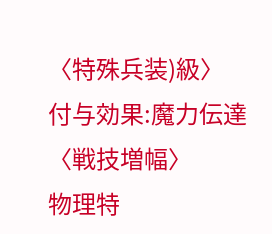〈特殊兵装)級〉
付与効果:魔力伝達〈戦技増幅〉
物理特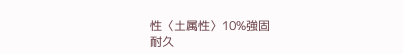性〈土属性〉10%強固
耐久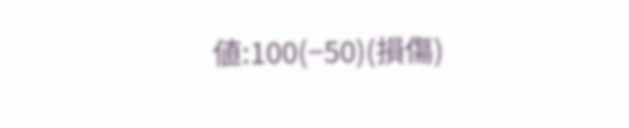値:100(−50)(損傷)